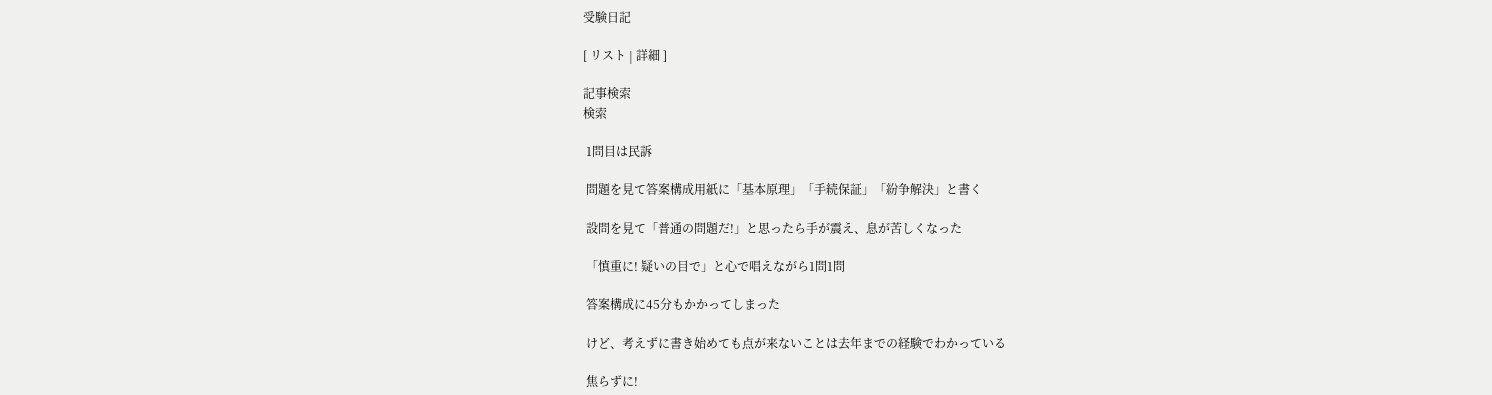受験日記

[ リスト | 詳細 ]

記事検索
検索

 1問目は民訴

 問題を見て答案構成用紙に「基本原理」「手続保証」「紛争解決」と書く

 設問を見て「普通の問題だ!」と思ったら手が震え、息が苦しくなった

 「慎重に! 疑いの目で」と心で唱えながら1問1問

 答案構成に45分もかかってしまった

 けど、考えずに書き始めても点が来ないことは去年までの経験でわかっている

 焦らずに!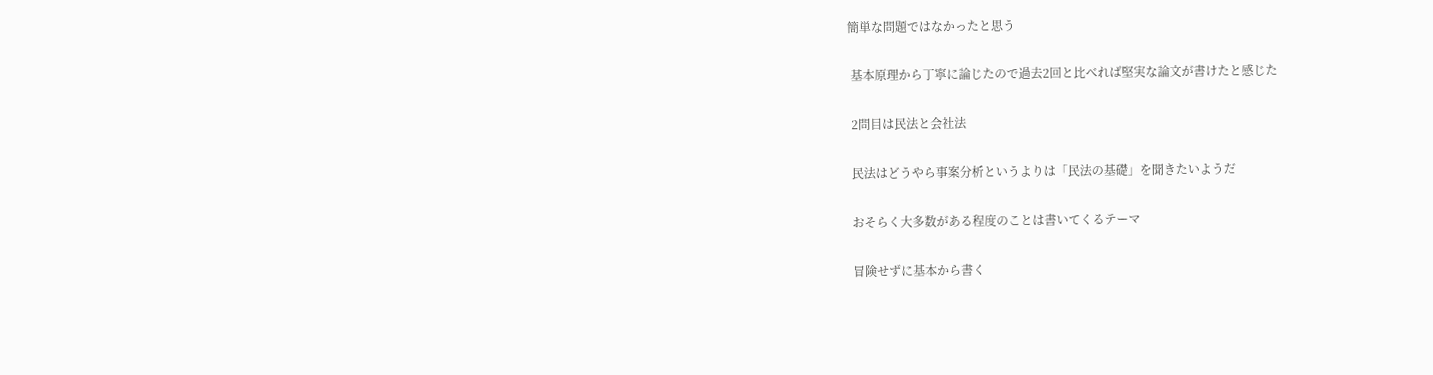簡単な問題ではなかったと思う

 基本原理から丁寧に論じたので過去2回と比べれば堅実な論文が書けたと感じた

 2問目は民法と会社法

 民法はどうやら事案分析というよりは「民法の基礎」を聞きたいようだ

 おそらく大多数がある程度のことは書いてくるテーマ

 冒険せずに基本から書く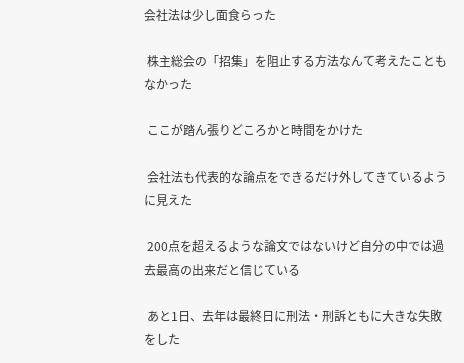会社法は少し面食らった

 株主総会の「招集」を阻止する方法なんて考えたこともなかった

 ここが踏ん張りどころかと時間をかけた

 会社法も代表的な論点をできるだけ外してきているように見えた

 200点を超えるような論文ではないけど自分の中では過去最高の出来だと信じている

 あと1日、去年は最終日に刑法・刑訴ともに大きな失敗をした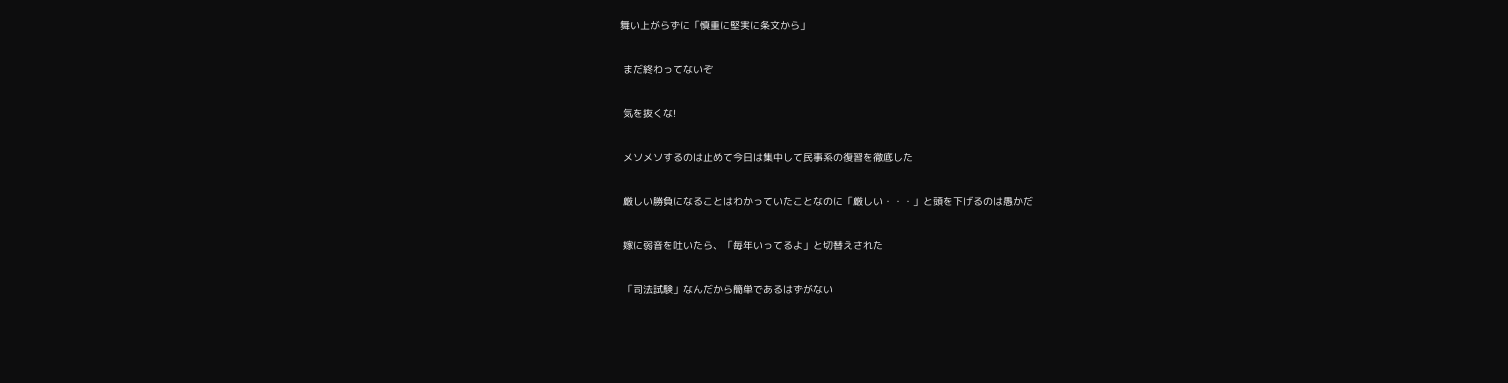舞い上がらずに「慎重に堅実に条文から」

 まだ終わってないぞ

 気を抜くな!

 メソメソするのは止めて今日は集中して民事系の復習を徹底した

 厳しい勝負になることはわかっていたことなのに「厳しい・・・」と頭を下げるのは愚かだ

 嫁に弱音を吐いたら、「毎年いってるよ」と切替えされた

 「司法試験」なんだから簡単であるはずがない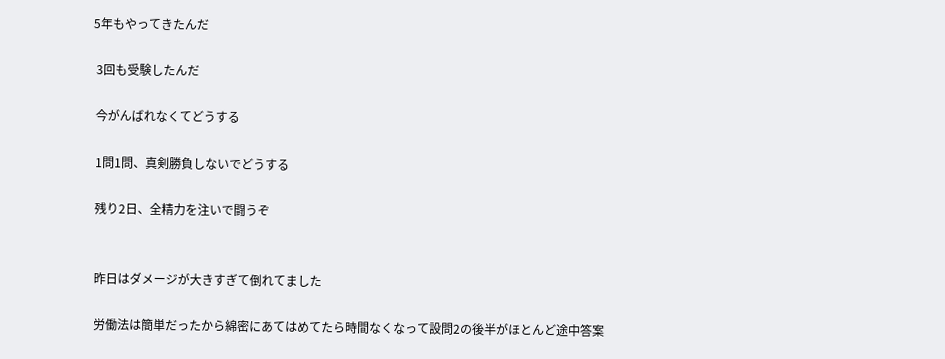5年もやってきたんだ

 3回も受験したんだ

 今がんばれなくてどうする

 1問1問、真剣勝負しないでどうする

 残り2日、全精力を注いで闘うぞ


 昨日はダメージが大きすぎて倒れてました

 労働法は簡単だったから綿密にあてはめてたら時間なくなって設問2の後半がほとんど途中答案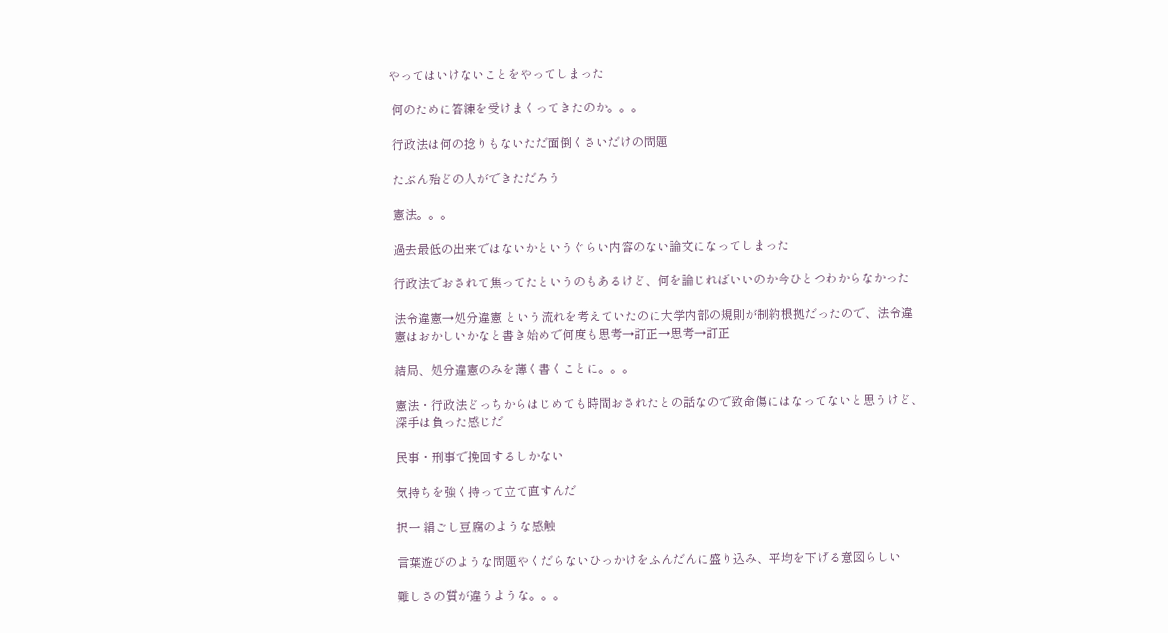やってはいけないことをやってしまった

 何のために答練を受けまくってきたのか。。。

 行政法は何の捻りもないただ面倒くさいだけの問題

 たぶん殆どの人ができただろう

 憲法。。。

 過去最低の出来ではないかというぐらい内容のない論文になってしまった

 行政法でおされて焦ってたというのもあるけど、何を論じればいいのか今ひとつわからなかった

 法令違憲→処分違憲 という流れを考えていたのに大学内部の規則が制約根拠だったので、法令違
 憲はおかしいかなと書き始めで何度も思考→訂正→思考→訂正

 結局、処分違憲のみを薄く書くことに。。。

 憲法・行政法どっちからはじめても時間おされたとの話なので致命傷にはなってないと思うけど、
 深手は負った感じだ

 民事・刑事で挽回するしかない

 気持ちを強く持って立て直すんだ

 択一 絹ごし豆腐のような感触

 言葉遊びのような問題やくだらないひっかけをふんだんに盛り込み、平均を下げる意図らしい

 難しさの質が違うような。。。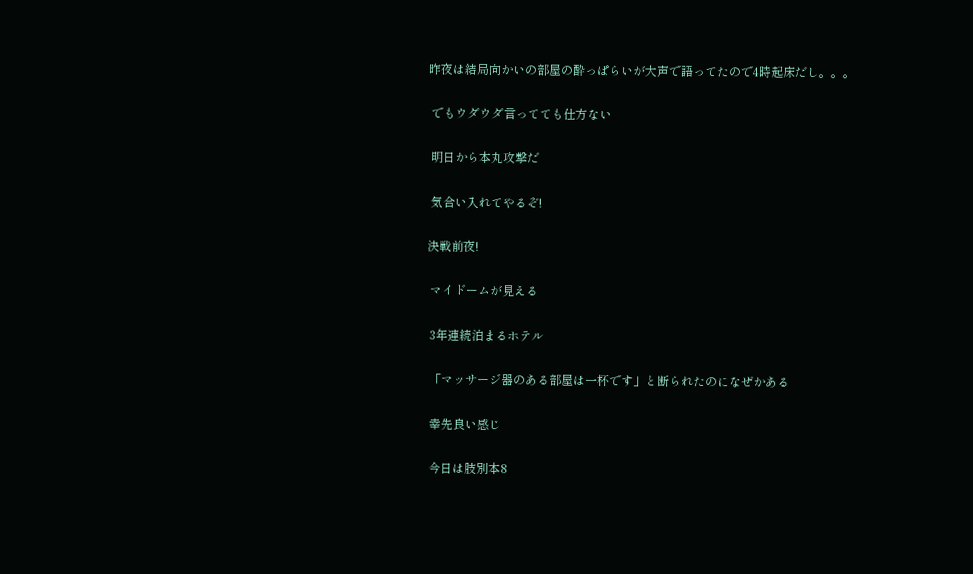昨夜は結局向かいの部屋の酔っぱらいが大声で語ってたので4時起床だし。。。

 でもウダウダ言ってても仕方ない

 明日から本丸攻撃だ

 気合い入れてやるぞ!

決戦前夜!

 マイドームが見える

 3年連続泊まるホテル

 「マッサージ器のある部屋は一杯です」と断られたのになぜかある

 幸先良い感じ

 今日は肢別本8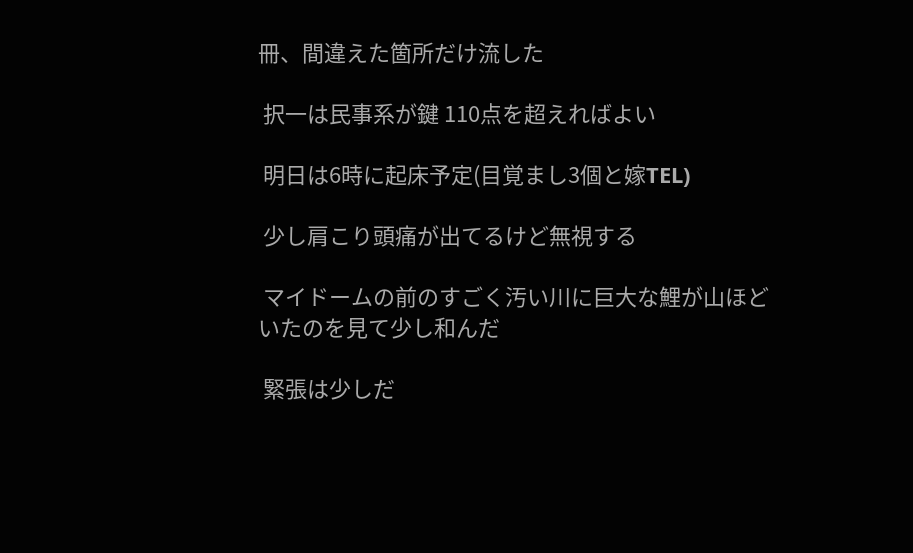冊、間違えた箇所だけ流した

 択一は民事系が鍵 110点を超えればよい

 明日は6時に起床予定(目覚まし3個と嫁TEL)

 少し肩こり頭痛が出てるけど無視する

 マイドームの前のすごく汚い川に巨大な鯉が山ほどいたのを見て少し和んだ

 緊張は少しだ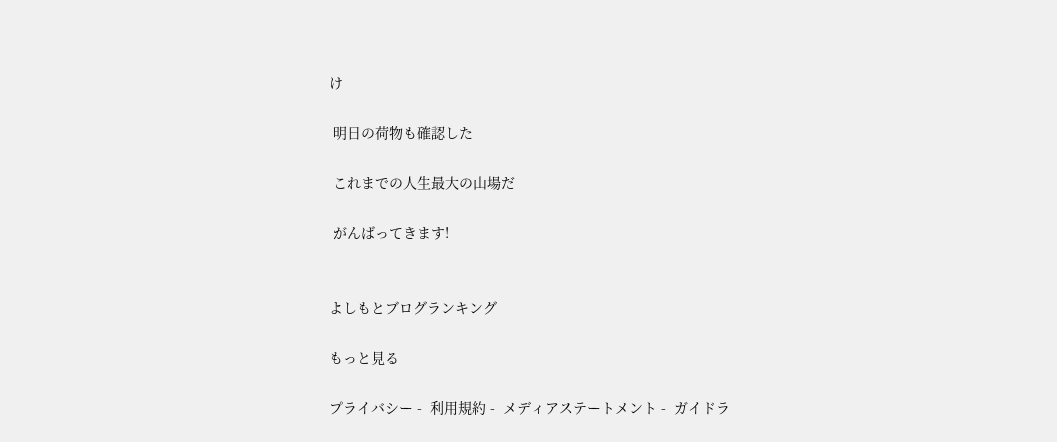け

 明日の荷物も確認した

 これまでの人生最大の山場だ

 がんばってきます!


よしもとブログランキング

もっと見る

プライバシー -  利用規約 -  メディアステートメント -  ガイドラ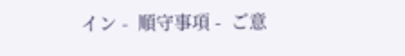イン -  順守事項 -  ご意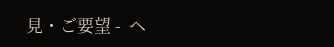見・ご要望 -  ヘ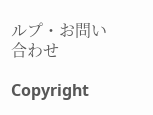ルプ・お問い合わせ

Copyright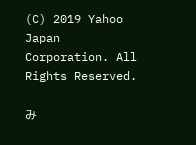(C) 2019 Yahoo Japan Corporation. All Rights Reserved.

み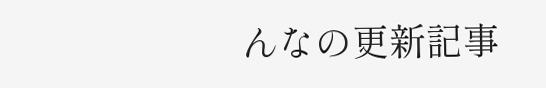んなの更新記事